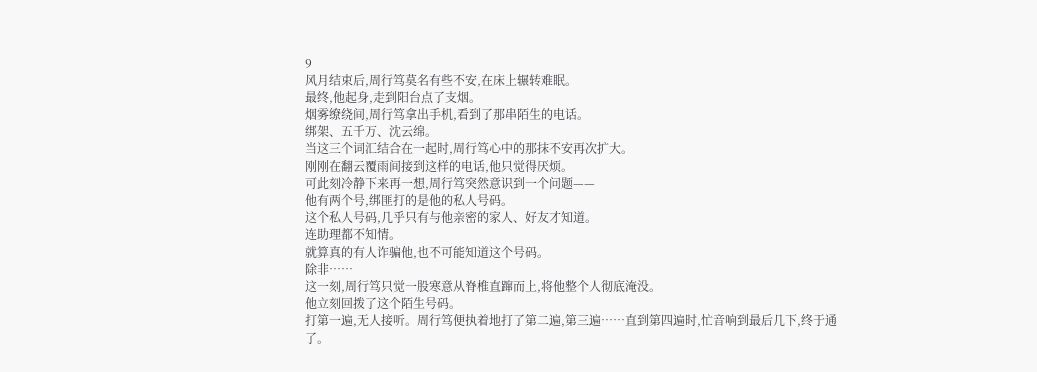9
风月结束后,周行笃莫名有些不安,在床上辗转难眠。
最终,他起身,走到阳台点了支烟。
烟雾缭绕间,周行笃拿出手机,看到了那串陌生的电话。
绑架、五千万、沈云绵。
当这三个词汇结合在一起时,周行笃心中的那抹不安再次扩大。
刚刚在翻云覆雨间接到这样的电话,他只觉得厌烦。
可此刻冷静下来再一想,周行笃突然意识到一个问题——
他有两个号,绑匪打的是他的私人号码。
这个私人号码,几乎只有与他亲密的家人、好友才知道。
连助理都不知情。
就算真的有人诈骗他,也不可能知道这个号码。
除非……
这一刻,周行笃只觉一股寒意从脊椎直蹿而上,将他整个人彻底淹没。
他立刻回拨了这个陌生号码。
打第一遍,无人接听。周行笃便执着地打了第二遍,第三遍……直到第四遍时,忙音响到最后几下,终于通了。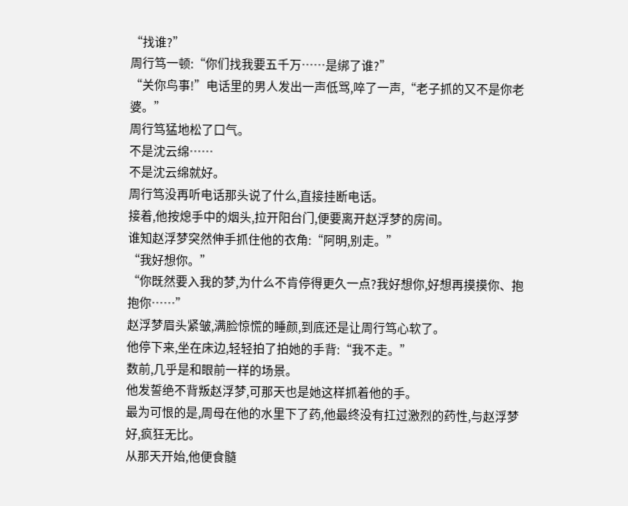“找谁?”
周行笃一顿:“你们找我要五千万……是绑了谁?”
“关你鸟事!”电话里的男人发出一声低骂,啐了一声,“老子抓的又不是你老婆。”
周行笃猛地松了口气。
不是沈云绵……
不是沈云绵就好。
周行笃没再听电话那头说了什么,直接挂断电话。
接着,他按熄手中的烟头,拉开阳台门,便要离开赵浮梦的房间。
谁知赵浮梦突然伸手抓住他的衣角:“阿明,别走。”
“我好想你。”
“你既然要入我的梦,为什么不肯停得更久一点?我好想你,好想再摸摸你、抱抱你……”
赵浮梦眉头紧皱,满脸惊慌的睡颜,到底还是让周行笃心软了。
他停下来,坐在床边,轻轻拍了拍她的手背:“我不走。”
数前,几乎是和眼前一样的场景。
他发誓绝不背叛赵浮梦,可那天也是她这样抓着他的手。
最为可恨的是,周母在他的水里下了药,他最终没有扛过激烈的药性,与赵浮梦好,疯狂无比。
从那天开始,他便食髓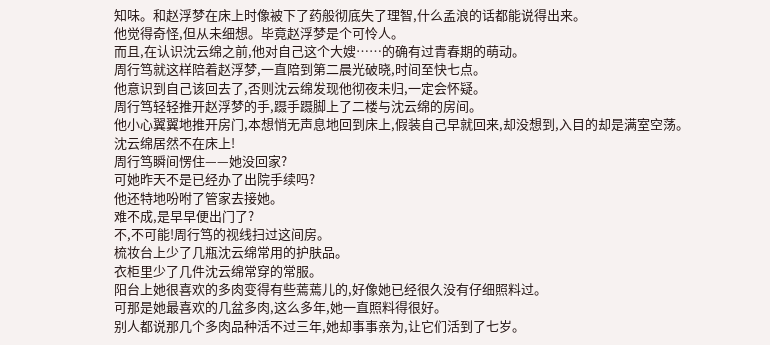知味。和赵浮梦在床上时像被下了药般彻底失了理智,什么孟浪的话都能说得出来。
他觉得奇怪,但从未细想。毕竟赵浮梦是个可怜人。
而且,在认识沈云绵之前,他对自己这个大嫂……的确有过青春期的萌动。
周行笃就这样陪着赵浮梦,一直陪到第二晨光破晓,时间至快七点。
他意识到自己该回去了,否则沈云绵发现他彻夜未归,一定会怀疑。
周行笃轻轻推开赵浮梦的手,蹑手蹑脚上了二楼与沈云绵的房间。
他小心翼翼地推开房门,本想悄无声息地回到床上,假装自己早就回来,却没想到,入目的却是满室空荡。
沈云绵居然不在床上!
周行笃瞬间愣住——她没回家?
可她昨天不是已经办了出院手续吗?
他还特地吩咐了管家去接她。
难不成,是早早便出门了?
不,不可能!周行笃的视线扫过这间房。
梳妆台上少了几瓶沈云绵常用的护肤品。
衣柜里少了几件沈云绵常穿的常服。
阳台上她很喜欢的多肉变得有些蔫蔫儿的,好像她已经很久没有仔细照料过。
可那是她最喜欢的几盆多肉,这么多年,她一直照料得很好。
别人都说那几个多肉品种活不过三年,她却事事亲为,让它们活到了七岁。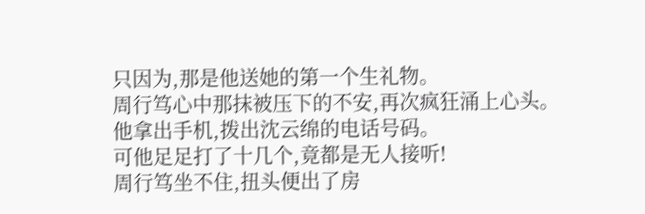只因为,那是他送她的第一个生礼物。
周行笃心中那抹被压下的不安,再次疯狂涌上心头。
他拿出手机,拨出沈云绵的电话号码。
可他足足打了十几个,竟都是无人接听!
周行笃坐不住,扭头便出了房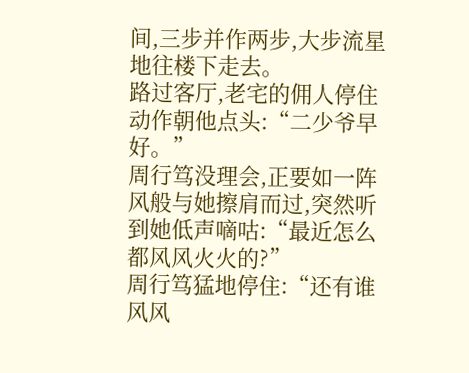间,三步并作两步,大步流星地往楼下走去。
路过客厅,老宅的佣人停住动作朝他点头:“二少爷早好。”
周行笃没理会,正要如一阵风般与她擦肩而过,突然听到她低声嘀咕:“最近怎么都风风火火的?”
周行笃猛地停住:“还有谁风风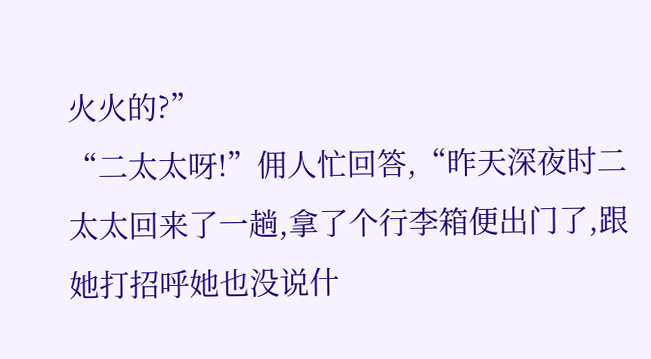火火的?”
“二太太呀!”佣人忙回答,“昨天深夜时二太太回来了一趟,拿了个行李箱便出门了,跟她打招呼她也没说什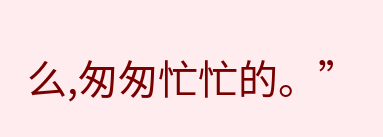么,匆匆忙忙的。”